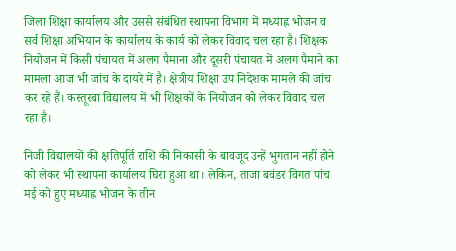जिला शिक्षा कार्यालय और उससे संबंधित स्थापना विभाग में मध्याह्न भोजन व सर्व शिक्षा अभियान के कार्यालय के कार्य को लेकर विवाद चल रहा है। शिक्षक नियोजन में किसी पंचायत में अलग पैमाना और दूसरी पंचायत में अलग पैमाने का मामला आज भी जांच के दायरे में है। क्षेत्रीय शिक्षा उप निदेशक मामले की जांच कर रहे हैं। कस्तूरबा विद्यालय में भी शिक्षकों के नियोजन को लेकर विवाद चल रहा है।

निजी विद्यालयों की क्षतिपूर्ति राशि की निकासी के बावजूद उन्हें भुगतान नहीं होने को लेकर भी स्थापना कार्यालय घिरा हुआ था। लेकिन, ताजा बवंडर विगत पांच मई को हुए मध्याह्न भोजन के तीन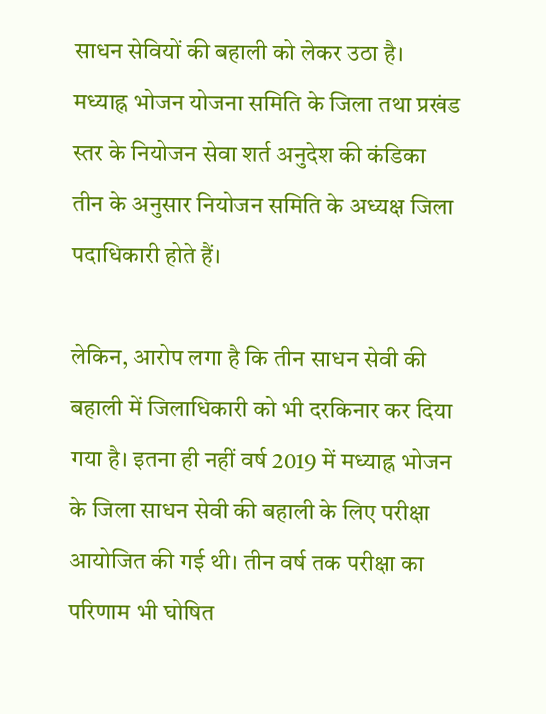साधन सेवियों की बहाली को लेकर उठा है। मध्याह्न भोजन योजना समिति के जिला तथा प्रखंड स्तर के नियोजन सेवा शर्त अनुदेश की कंडिका तीन के अनुसार नियोजन समिति के अध्यक्ष जिला पदाधिकारी होते हैं।

लेकिन, आरोप लगा है कि तीन साधन सेवी की बहाली में जिलाधिकारी को भी दरकिनार कर दिया गया है। इतना ही नहीं वर्ष 2019 में मध्याह्न भोजन के जिला साधन सेवी की बहाली के लिए परीक्षा आयोजित की गई थी। तीन वर्ष तक परीक्षा का परिणाम भी घोषित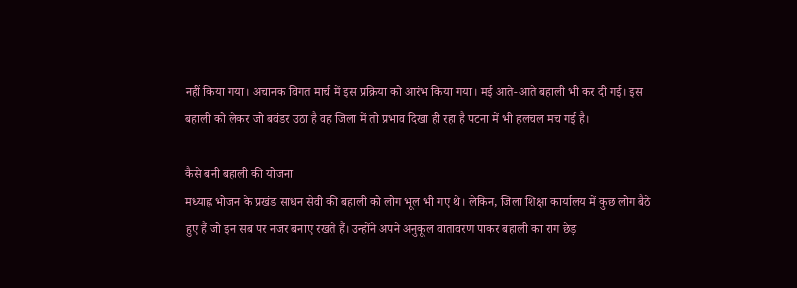नहीं किया गया। अचानक विगत मार्च में इस प्रक्रिया को आरंभ किया गया। मई आते-आते बहाली भी कर दी गई। इस बहाली को लेकर जो बवंडर उठा है वह जिला में तो प्रभाव दिखा ही रहा है पटना में भी हलचल मच गई है।

कैसे बनी बहाली की योजना
मध्याह्न भोजन के प्रखंड साधन सेवी की बहाली को लोग भूल भी गए थे। लेकिन, जिला शिक्षा कार्यालय में कुछ लोग बैठे हुए हैं जो इन सब पर नजर बनाए रखते हैं। उन्होंने अपने अनुकूल वातावरण पाकर बहाली का राग छेड़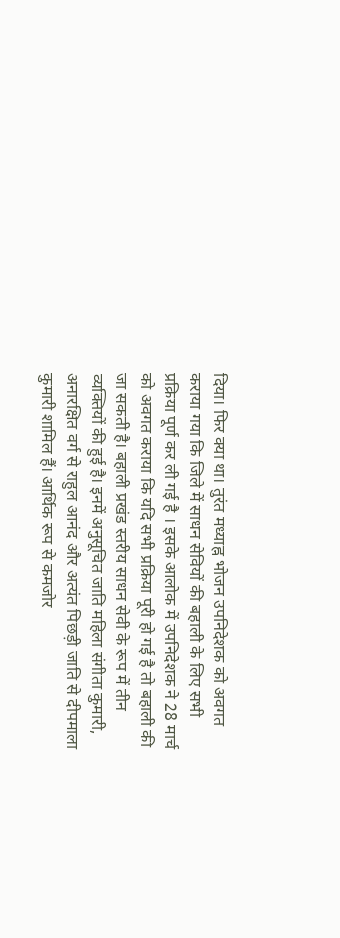दिया। फिर क्या था। तुरंत मध्याह्न भोजन उपनिदेशक को अवगत कराया गया कि जिले में साधन सेवियों की बहाली के लिए सभी प्रक्रिया पूर्ण कर ली गई है । इसके आलोक में उपनिदेशक ने 28 मार्च को अवगत कराया कि यदि सभी प्रक्रिया पूरी हो गई है तो बहाली की जा सकती है। बहाली प्रखंड स्तरीय साधन सेवी के रूप में तीन व्यक्तियों की हुई है। इनमें अनुसूचित जाति महिला संगीता कुमारी, अनारक्षित वर्ग से राहुल आनंद और अत्यंत पिछड़ी जाति से दीपमाला कुमारी शामिल हैं। आर्थिक रूप से कमजोर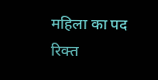महिला का पद रिक्त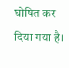घोषित कर दिया गया है।